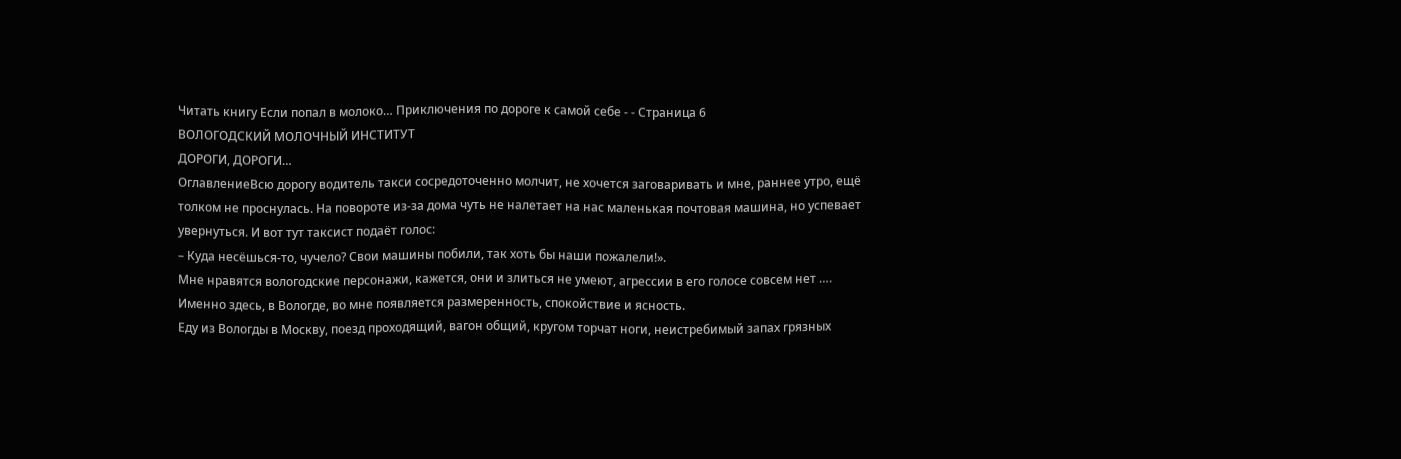Читать книгу Если попал в молоко… Приключения по дороге к самой себе - - Страница 6
ВОЛОГОДСКИЙ МОЛОЧНЫЙ ИНСТИТУТ
ДОРОГИ, ДОРОГИ…
ОглавлениеВсю дорогу водитель такси сосредоточенно молчит, не хочется заговаривать и мне, раннее утро, ещё толком не проснулась. На повороте из-за дома чуть не налетает на нас маленькая почтовая машина, но успевает увернуться. И вот тут таксист подаёт голос:
– Куда несёшься-то, чучело? Свои машины побили, так хоть бы наши пожалели!».
Мне нравятся вологодские персонажи, кажется, они и злиться не умеют, агрессии в его голосе совсем нет …. Именно здесь, в Вологде, во мне появляется размеренность, спокойствие и ясность.
Еду из Вологды в Москву, поезд проходящий, вагон общий, кругом торчат ноги, неистребимый запах грязных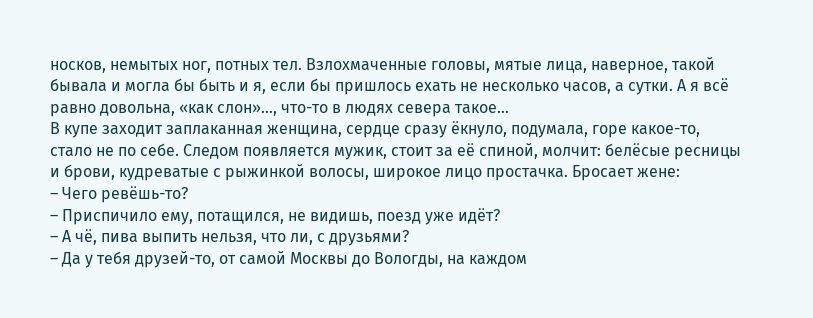носков, немытых ног, потных тел. Взлохмаченные головы, мятые лица, наверное, такой бывала и могла бы быть и я, если бы пришлось ехать не несколько часов, а сутки. А я всё равно довольна, «как слон»…, что-то в людях севера такое…
В купе заходит заплаканная женщина, сердце сразу ёкнуло, подумала, горе какое-то, стало не по себе. Следом появляется мужик, стоит за её спиной, молчит: белёсые ресницы и брови, кудреватые с рыжинкой волосы, широкое лицо простачка. Бросает жене:
– Чего ревёшь-то?
– Приспичило ему, потащился, не видишь, поезд уже идёт?
– А чё, пива выпить нельзя, что ли, с друзьями?
– Да у тебя друзей-то, от самой Москвы до Вологды, на каждом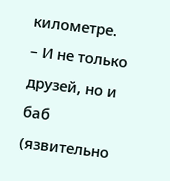километре.
– И не только друзей, но и баб (язвительно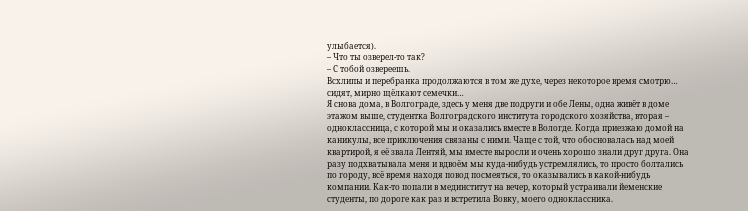улыбается).
– Что ты озверел-то так?
– С тобой озвереешь.
Всхлипы и перебранка продолжаются в том же духе, через некоторое время смотрю… сидят, мирно щёлкают семечки…
Я снова дома, в Волгограде, здесь у меня две подруги и обе Лены, одна живёт в доме этажом выше, студентка Волгоградского института городского хозяйства, вторая – одноклассница, с которой мы и оказались вместе в Вологде. Когда приезжаю домой на каникулы, все приключения связаны с ними. Чаще с той, что обосновалась над моей квартирой, я её звала Лентяй, мы вместе выросли и очень хорошо знали друг друга. Она разу подхватывала меня и вдвоём мы куда-нибудь устремлялись, то просто болтались по городу, всё время находя повод посмеяться, то оказывались в какой-нибудь компании. Как-то попали в мединститут на вечер, который устраивали йеменские студенты, по дороге как раз и встретила Вовку, моего одноклассника.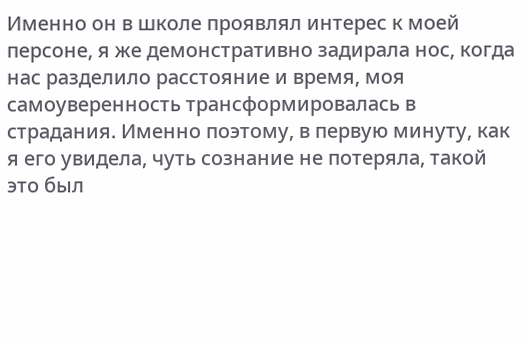Именно он в школе проявлял интерес к моей персоне, я же демонстративно задирала нос, когда нас разделило расстояние и время, моя самоуверенность трансформировалась в страдания. Именно поэтому, в первую минуту, как я его увидела, чуть сознание не потеряла, такой это был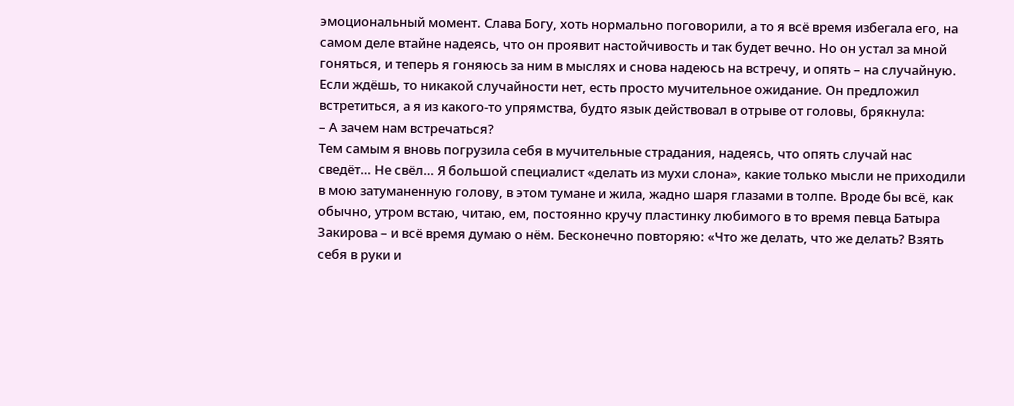эмоциональный момент. Слава Богу, хоть нормально поговорили, а то я всё время избегала его, на самом деле втайне надеясь, что он проявит настойчивость и так будет вечно. Но он устал за мной гоняться, и теперь я гоняюсь за ним в мыслях и снова надеюсь на встречу, и опять – на случайную. Если ждёшь, то никакой случайности нет, есть просто мучительное ожидание. Он предложил встретиться, а я из какого-то упрямства, будто язык действовал в отрыве от головы, брякнула:
– А зачем нам встречаться?
Тем самым я вновь погрузила себя в мучительные страдания, надеясь, что опять случай нас сведёт… Не свёл… Я большой специалист «делать из мухи слона», какие только мысли не приходили в мою затуманенную голову, в этом тумане и жила, жадно шаря глазами в толпе. Вроде бы всё, как обычно, утром встаю, читаю, ем, постоянно кручу пластинку любимого в то время певца Батыра Закирова – и всё время думаю о нём. Бесконечно повторяю: «Что же делать, что же делать? Взять себя в руки и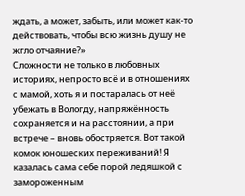ждать, а может, забыть, или может как-то действовать, чтобы всю жизнь душу не жгло отчаяние?»
Сложности не только в любовных историях, непросто всё и в отношениях с мамой, хоть я и постаралась от неё убежать в Вологду, напряжённость сохраняется и на расстоянии, а при встрече – вновь обостряется. Вот такой комок юношеских переживаний! Я казалась сама себе порой ледяшкой с замороженным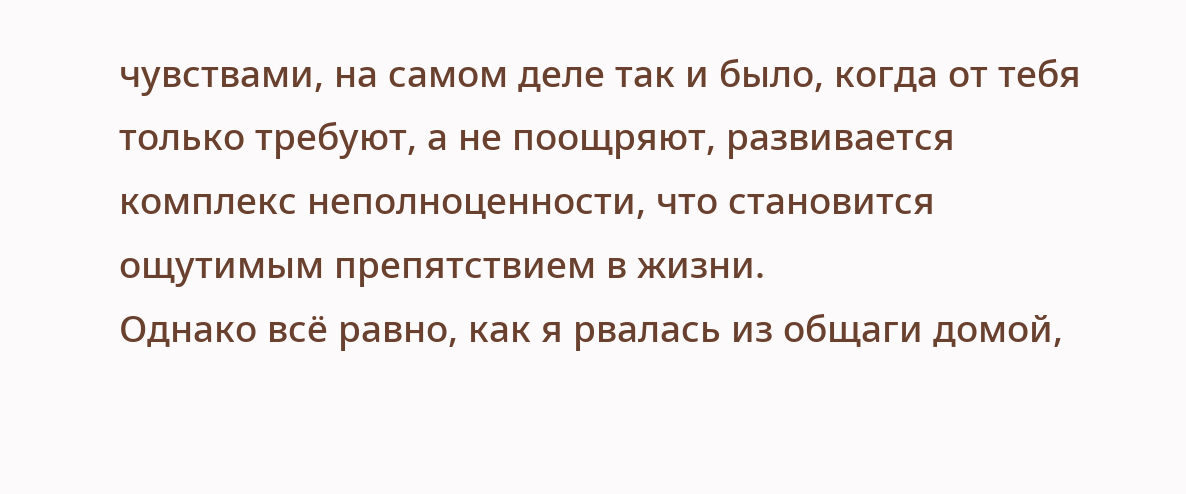чувствами, на самом деле так и было, когда от тебя только требуют, а не поощряют, развивается комплекс неполноценности, что становится ощутимым препятствием в жизни.
Однако всё равно, как я рвалась из общаги домой,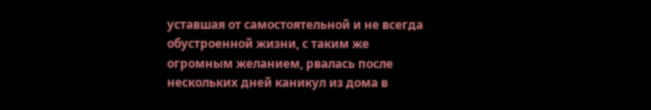уставшая от самостоятельной и не всегда обустроенной жизни, с таким же огромным желанием, рвалась после нескольких дней каникул из дома в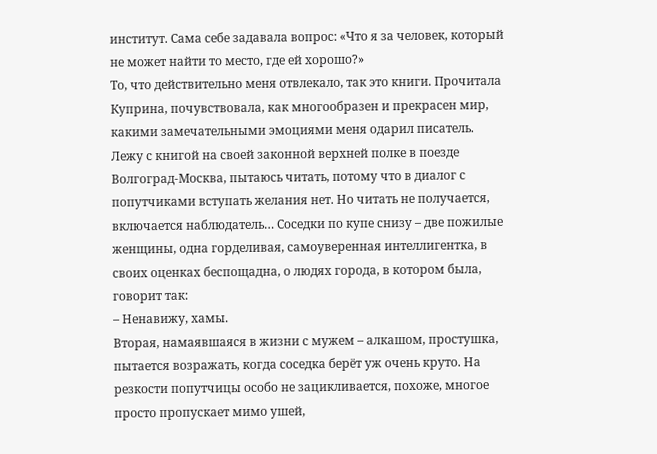институт. Сама себе задавала вопрос: «Что я за человек, который не может найти то место, где ей хорошо?»
То, что действительно меня отвлекало, так это книги. Прочитала Куприна, почувствовала, как многообразен и прекрасен мир, какими замечательными эмоциями меня одарил писатель.
Лежу с книгой на своей законной верхней полке в поезде Волгоград-Москва, пытаюсь читать, потому что в диалог с попутчиками вступать желания нет. Но читать не получается, включается наблюдатель… Соседки по купе снизу – две пожилые женщины, одна горделивая, самоуверенная интеллигентка, в своих оценках беспощадна, о людях города, в котором была, говорит так:
– Ненавижу, хамы.
Вторая, намаявшаяся в жизни с мужем – алкашом, простушка, пытается возражать, когда соседка берёт уж очень круто. На резкости попутчицы особо не зацикливается, похоже, многое просто пропускает мимо ушей,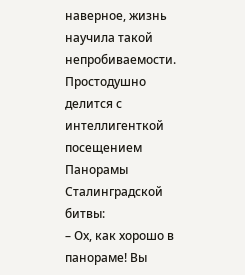наверное, жизнь научила такой непробиваемости. Простодушно делится с интеллигенткой посещением Панорамы Сталинградской битвы:
– Ох, как хорошо в панораме! Вы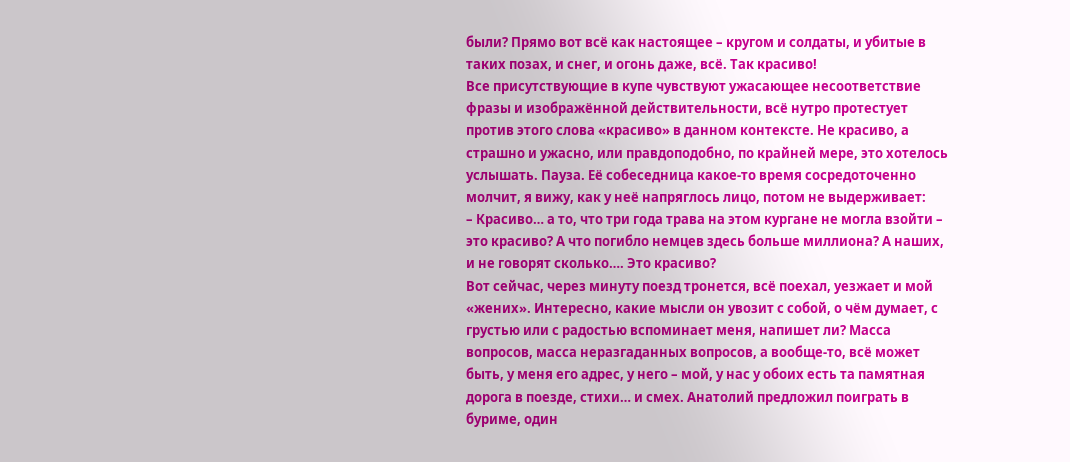были? Прямо вот всё как настоящее – кругом и солдаты, и убитые в таких позах, и снег, и огонь даже, всё. Так красиво!
Все присутствующие в купе чувствуют ужасающее несоответствие фразы и изображённой действительности, всё нутро протестует против этого слова «красиво» в данном контексте. Не красиво, а страшно и ужасно, или правдоподобно, по крайней мере, это хотелось услышать. Пауза. Её собеседница какое-то время сосредоточенно молчит, я вижу, как у неё напряглось лицо, потом не выдерживает:
– Красиво… а то, что три года трава на этом кургане не могла взойти – это красиво? А что погибло немцев здесь больше миллиона? А наших, и не говорят сколько…. Это красиво?
Вот сейчас, через минуту поезд тронется, всё поехал, уезжает и мой «жених». Интересно, какие мысли он увозит с собой, о чём думает, с грустью или с радостью вспоминает меня, напишет ли? Масса вопросов, масса неразгаданных вопросов, а вообще-то, всё может быть, у меня его адрес, у него – мой, у нас у обоих есть та памятная дорога в поезде, стихи… и смех. Анатолий предложил поиграть в буриме, один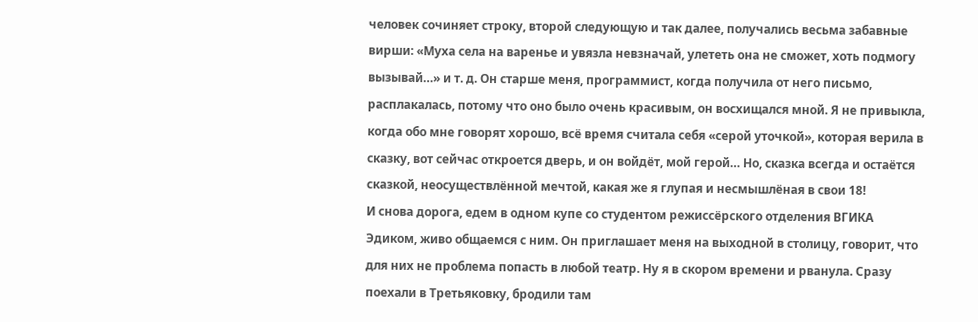человек сочиняет строку, второй следующую и так далее, получались весьма забавные вирши: «Муха села на варенье и увязла невзначай, улететь она не сможет, хоть подмогу вызывай…» и т. д. Он старше меня, программист, когда получила от него письмо, расплакалась, потому что оно было очень красивым, он восхищался мной. Я не привыкла, когда обо мне говорят хорошо, всё время считала себя «серой уточкой», которая верила в сказку, вот сейчас откроется дверь, и он войдёт, мой герой… Но, сказка всегда и остаётся сказкой, неосуществлённой мечтой, какая же я глупая и несмышлёная в свои 18!
И снова дорога, едем в одном купе со студентом режиссёрского отделения ВГИКА Эдиком, живо общаемся с ним. Он приглашает меня на выходной в столицу, говорит, что для них не проблема попасть в любой театр. Ну я в скором времени и рванула. Сразу поехали в Третьяковку, бродили там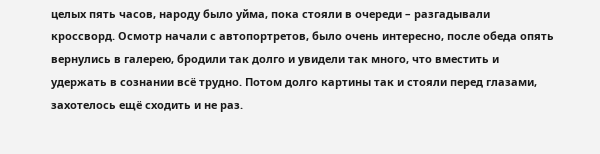целых пять часов, народу было уйма, пока стояли в очереди – разгадывали кроссворд. Осмотр начали с автопортретов, было очень интересно, после обеда опять вернулись в галерею, бродили так долго и увидели так много, что вместить и удержать в сознании всё трудно. Потом долго картины так и стояли перед глазами, захотелось ещё сходить и не раз.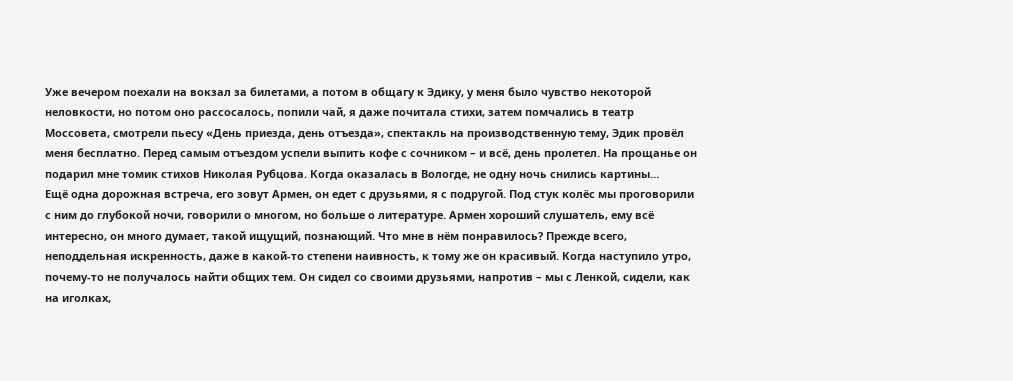Уже вечером поехали на вокзал за билетами, а потом в общагу к Эдику, у меня было чувство некоторой неловкости, но потом оно рассосалось, попили чай, я даже почитала стихи, затем помчались в театр Моссовета, смотрели пьесу «День приезда, день отъезда», спектакль на производственную тему, Эдик провёл меня бесплатно. Перед самым отъездом успели выпить кофе с сочником – и всё, день пролетел. На прощанье он подарил мне томик стихов Николая Рубцова. Когда оказалась в Вологде, не одну ночь снились картины…
Ещё одна дорожная встреча, его зовут Армен, он едет с друзьями, я с подругой. Под стук колёс мы проговорили с ним до глубокой ночи, говорили о многом, но больше о литературе. Армен хороший слушатель, ему всё интересно, он много думает, такой ищущий, познающий. Что мне в нём понравилось? Прежде всего, неподдельная искренность, даже в какой-то степени наивность, к тому же он красивый. Когда наступило утро, почему-то не получалось найти общих тем. Он сидел со своими друзьями, напротив – мы с Ленкой, сидели, как на иголках,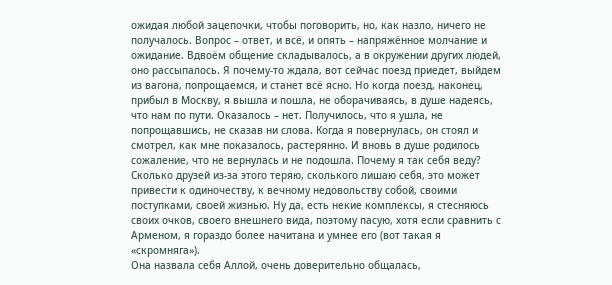ожидая любой зацепочки, чтобы поговорить, но, как назло, ничего не получалось. Вопрос – ответ, и всё, и опять – напряжённое молчание и ожидание. Вдвоём общение складывалось, а в окружении других людей, оно рассыпалось. Я почему-то ждала, вот сейчас поезд приедет, выйдем из вагона, попрощаемся, и станет всё ясно. Но когда поезд, наконец, прибыл в Москву, я вышла и пошла, не оборачиваясь, в душе надеясь, что нам по пути. Оказалось – нет. Получилось, что я ушла, не попрощавшись, не сказав ни слова. Когда я повернулась, он стоял и смотрел, как мне показалось, растерянно. И вновь в душе родилось сожаление, что не вернулась и не подошла. Почему я так себя веду? Сколько друзей из-за этого теряю, сколького лишаю себя, это может привести к одиночеству, к вечному недовольству собой, своими поступками, своей жизнью. Ну да, есть некие комплексы, я стесняюсь своих очков, своего внешнего вида, поэтому пасую, хотя если сравнить с Арменом, я гораздо более начитана и умнее его (вот такая я «скромняга»).
Она назвала себя Аллой, очень доверительно общалась,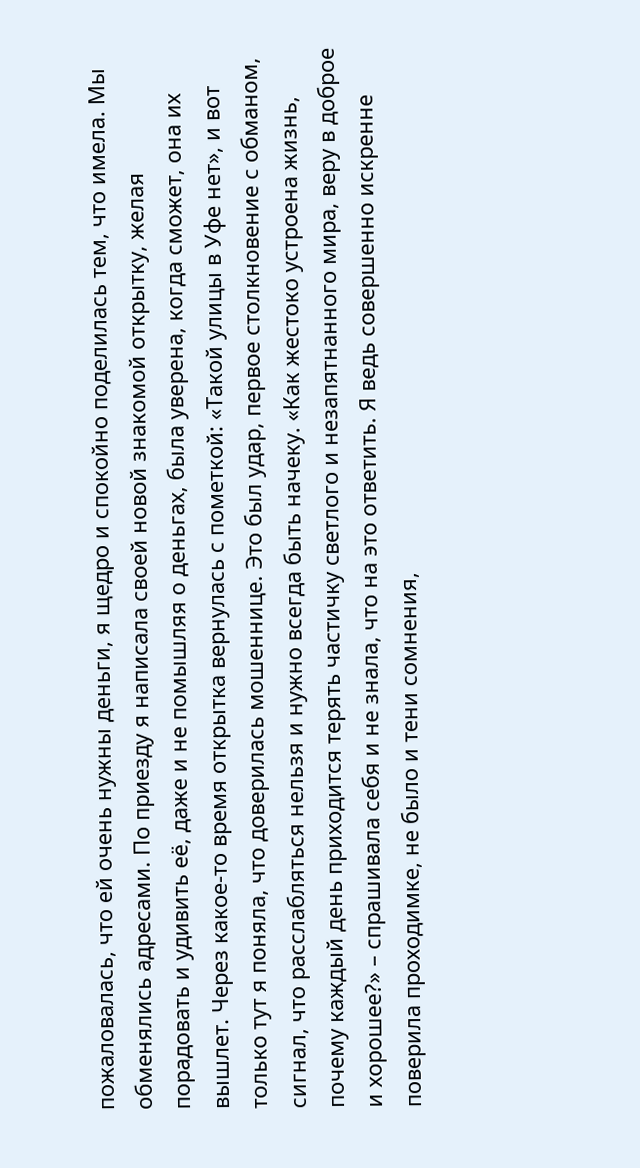пожаловалась, что ей очень нужны деньги, я щедро и спокойно поделилась тем, что имела. Мы обменялись адресами. По приезду я написала своей новой знакомой открытку, желая порадовать и удивить её, даже и не помышляя о деньгах, была уверена, когда сможет, она их вышлет. Через какое-то время открытка вернулась с пометкой: «Такой улицы в Уфе нет», и вот только тут я поняла, что доверилась мошеннице. Это был удар, первое столкновение с обманом, сигнал, что расслабляться нельзя и нужно всегда быть начеку. «Как жестоко устроена жизнь, почему каждый день приходится терять частичку светлого и незапятнанного мира, веру в доброе и хорошее?» – спрашивала себя и не знала, что на это ответить. Я ведь совершенно искренне поверила проходимке, не было и тени сомнения,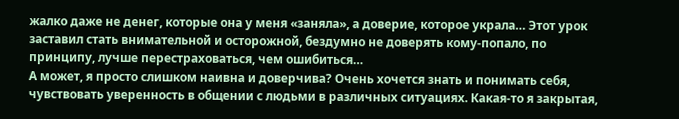жалко даже не денег, которые она у меня «заняла», а доверие, которое украла… Этот урок заставил стать внимательной и осторожной, бездумно не доверять кому-попало, по принципу, лучше перестраховаться, чем ошибиться…
А может, я просто слишком наивна и доверчива? Очень хочется знать и понимать себя, чувствовать уверенность в общении с людьми в различных ситуациях. Какая-то я закрытая,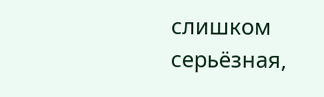слишком серьёзная,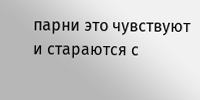парни это чувствуют и стараются с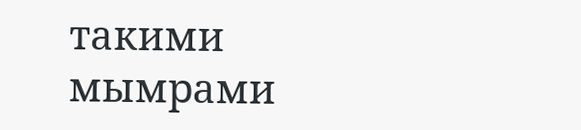такими мымрами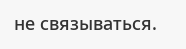не связываться.